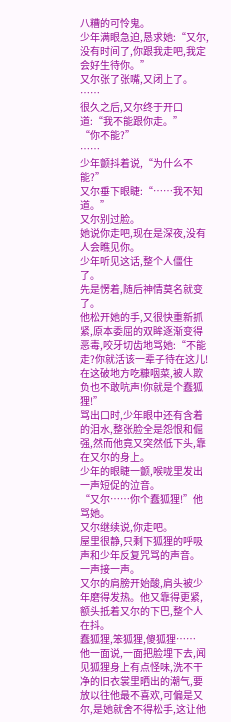八糟的可怜鬼。
少年满眼急迫,恳求她:“又尔,没有时间了,你跟我走吧,我定会好生待你。”
又尔张了张嘴,又闭上了。
……
很久之后,又尔终于开口道:“我不能跟你走。”
“你不能?”
……
少年颤抖着说,“为什么不能?”
又尔垂下眼睫:“……我不知道。”
又尔别过脸。
她说你走吧,现在是深夜,没有人会瞧见你。
少年听见这话,整个人僵住了。
先是愣着,随后神情莫名就变了。
他松开她的手,又很快重新抓紧,原本委屈的双眸逐渐变得恶毒,咬牙切齿地骂她:“不能走?你就活该一辈子待在这儿!在这破地方吃糠咽菜,被人欺负也不敢吭声!你就是个蠢狐狸!”
骂出口时,少年眼中还有含着的泪水,整张脸全是怨恨和倔强,然而他竟又突然低下头,靠在又尔的身上。
少年的眼睫一颤,喉咙里发出一声短促的泣音。
“又尔……你个蠢狐狸!”他骂她。
又尔继续说,你走吧。
屋里很静,只剩下狐狸的呼吸声和少年反复咒骂的声音。
一声接一声。
又尔的肩膀开始酸,肩头被少年磨得发热。他又靠得更紧,额头抵着又尔的下巴,整个人在抖。
蠢狐狸,笨狐狸,傻狐狸……
他一面说,一面把脸埋下去,闻见狐狸身上有点怪味,洗不干净的旧衣裳里晒出的潮气,要放以往他最不喜欢,可偏是又尔,是她就舍不得松手,这让他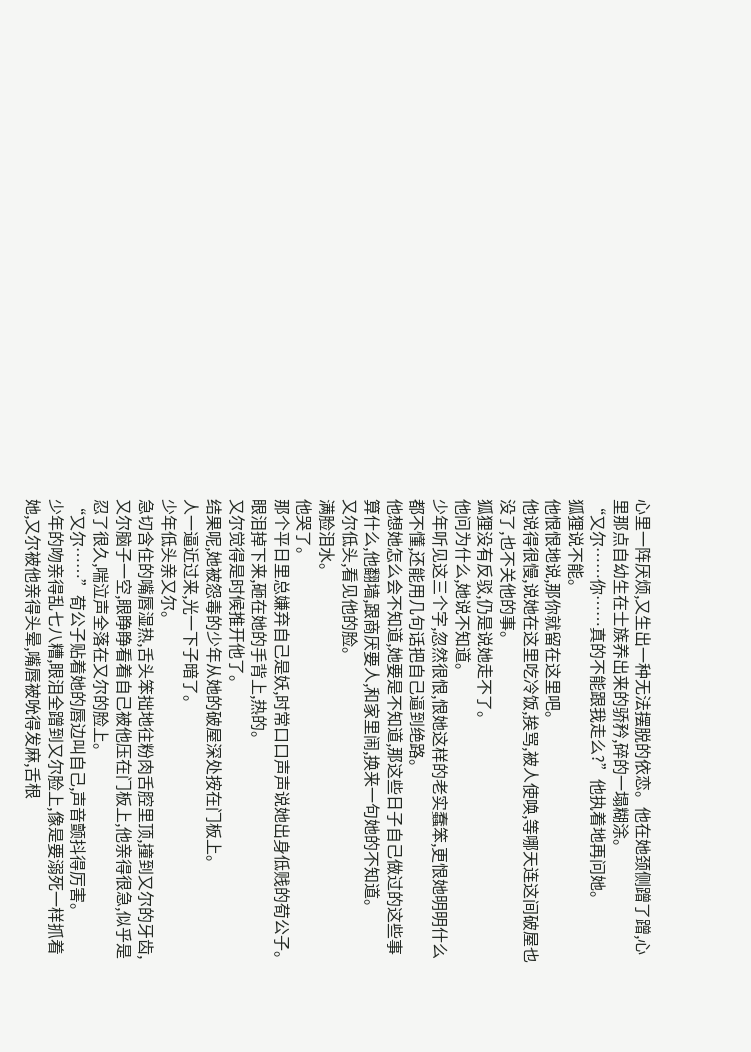心里一阵厌烦,又生出一种无法摆脱的依恋。他在她颈侧蹭了蹭,心里那点自幼生在士族养出来的骄矜,碎的一塌糊涂。
“又尔……你……真的不能跟我走么?”他执着地再问她。
狐狸说不能。
他恨恨地说,那你就留在这里吧。
他说得很慢,说她在这里吃冷饭,挨骂,被人使唤,等哪天连这间破屋也没了,也不关他的事。
狐狸没有反驳,仍是说她走不了。
他问为什么,她说不知道。
少年听见这三个字,忽然很恨,恨她这样的老实蠢笨,更恨她明明什么都不懂,还能用几句话把自己逼到绝路。
他想她怎么会不知道,她要是不知道,那这些日子自己做过的这些事算什么,他翻墙,跟商厌要人,和家里闹,换来一句她的不知道。
又尔低头,看见他的脸。
满脸泪水。
他哭了。
那个平日里总嫌弃自己是妖,时常口口声声说她出身低贱的荀公子。
眼泪掉下来,砸在她的手背上,热的。
又尔觉得是时候推开他了。
结果呢,她被怨毒的少年从她的破屋深处按在门板上。
人一逼近过来,光一下子暗了。
少年低头亲又尔。
急切含住的嘴唇湿热,舌头笨拙地往粉肉舌腔里顶,撞到又尔的牙齿,又尔脑子一空,眼睁睁看着自己被他压在门板上,他亲得很急,似乎是忍了很久,喘泣声全落在又尔的脸上。
“又尔……”荀公子贴着她的唇边叫自己,声音颤抖得厉害。
少年的吻亲得乱七八糟,眼泪全蹭到又尔脸上,像是要溺死一样抓着她,又尔被他亲得头晕,嘴唇被吮得发麻,舌根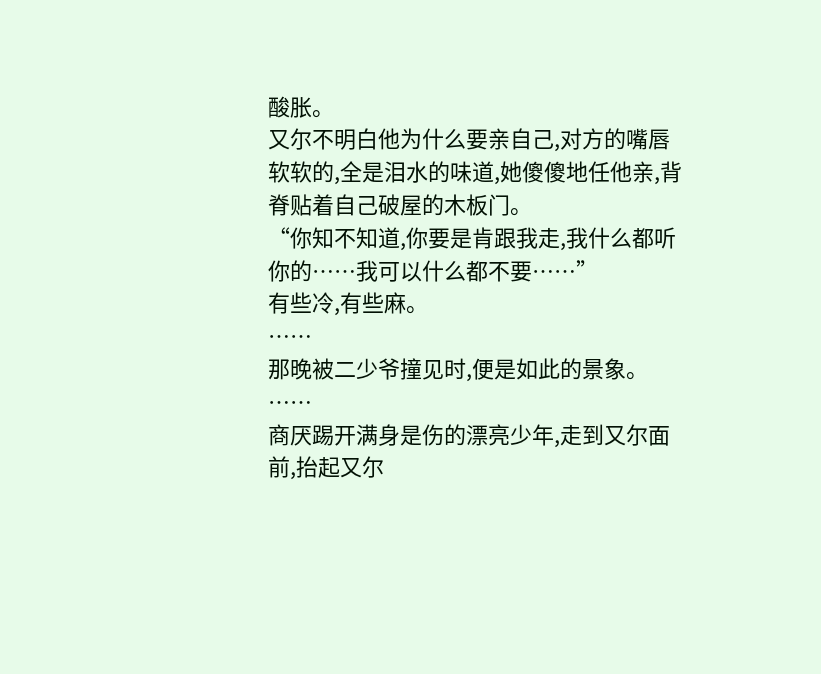酸胀。
又尔不明白他为什么要亲自己,对方的嘴唇软软的,全是泪水的味道,她傻傻地任他亲,背脊贴着自己破屋的木板门。
“你知不知道,你要是肯跟我走,我什么都听你的……我可以什么都不要……”
有些冷,有些麻。
……
那晚被二少爷撞见时,便是如此的景象。
……
商厌踢开满身是伤的漂亮少年,走到又尔面前,抬起又尔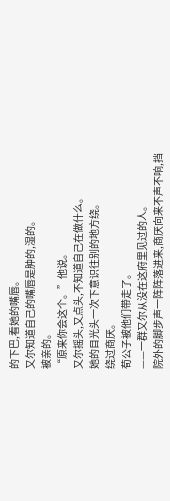的下巴,看她的嘴唇。
又尔知道自己的嘴唇是肿的,湿的。
被亲的。
“原来你会这个。”他说。
又尔摇头,又点头,不知道自己在做什么。
她的目光头一次下意识往别的地方绕。
绕过商厌。
荀公子被他们带走了。
——一群又尔从没在这府里见过的人。
院外的脚步声一阵阵落进来,商厌向来不声不响,挡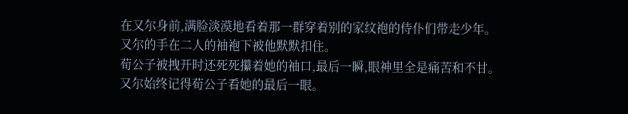在又尔身前,满脸淡漠地看着那一群穿着别的家纹袍的侍仆们带走少年。
又尔的手在二人的袖袍下被他默默扣住。
荀公子被拽开时还死死攥着她的袖口,最后一瞬,眼神里全是痛苦和不甘。
又尔始终记得荀公子看她的最后一眼。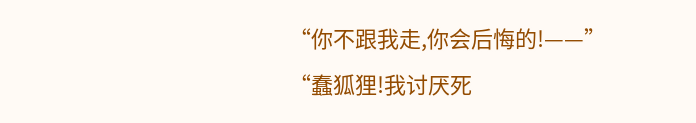“你不跟我走,你会后悔的!——”
“蠢狐狸!我讨厌死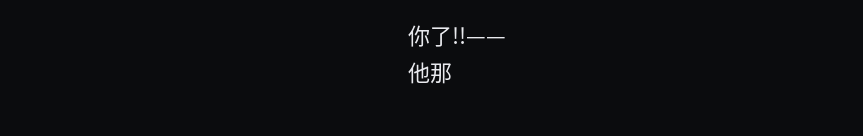你了!!——
他那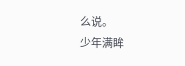么说。
少年满眸